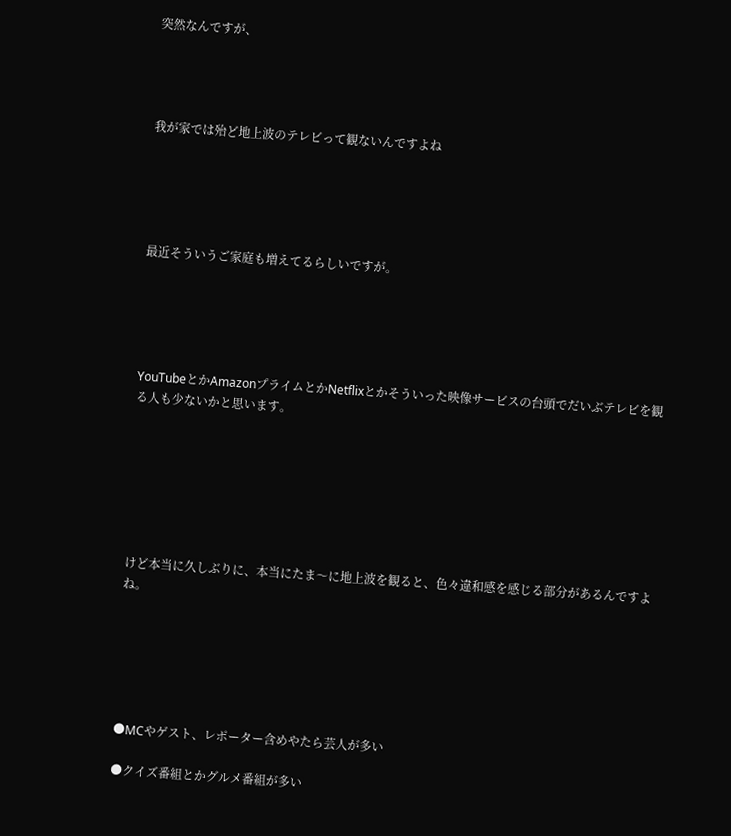突然なんですが、




我が家では殆ど地上波のテレビって観ないんですよね





最近そういうご家庭も増えてるらしいですが。





YouTubeとかAmazonプライムとかNetflixとかそういった映像サービスの台頭でだいぶテレビを観る人も少ないかと思います。







けど本当に久しぶりに、本当にたま〜に地上波を観ると、色々違和感を感じる部分があるんですよね。






●MCやゲスト、レポーター含めやたら芸人が多い

●クイズ番組とかグルメ番組が多い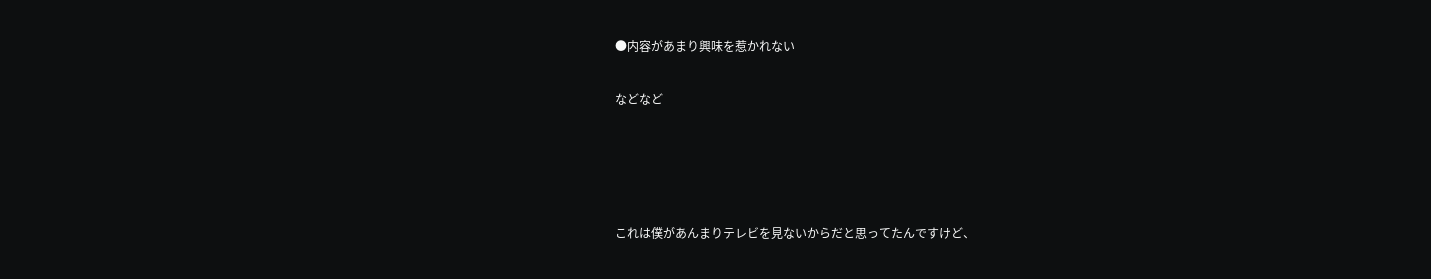●内容があまり興味を惹かれない

などなど




これは僕があんまりテレビを見ないからだと思ってたんですけど、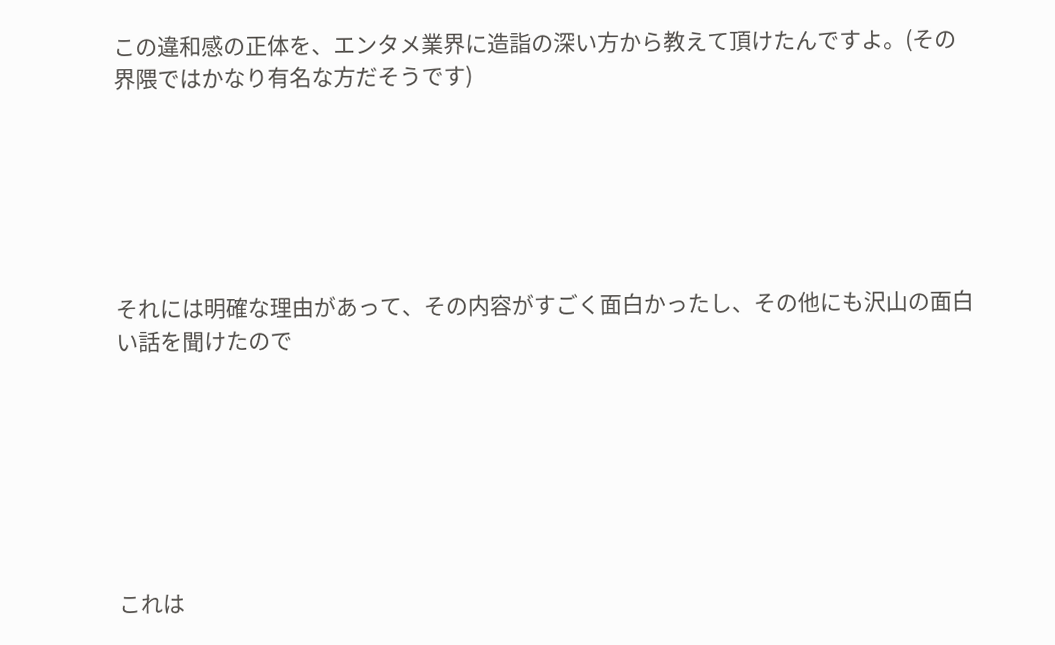この違和感の正体を、エンタメ業界に造詣の深い方から教えて頂けたんですよ。(その界隈ではかなり有名な方だそうです)






それには明確な理由があって、その内容がすごく面白かったし、その他にも沢山の面白い話を聞けたので







これは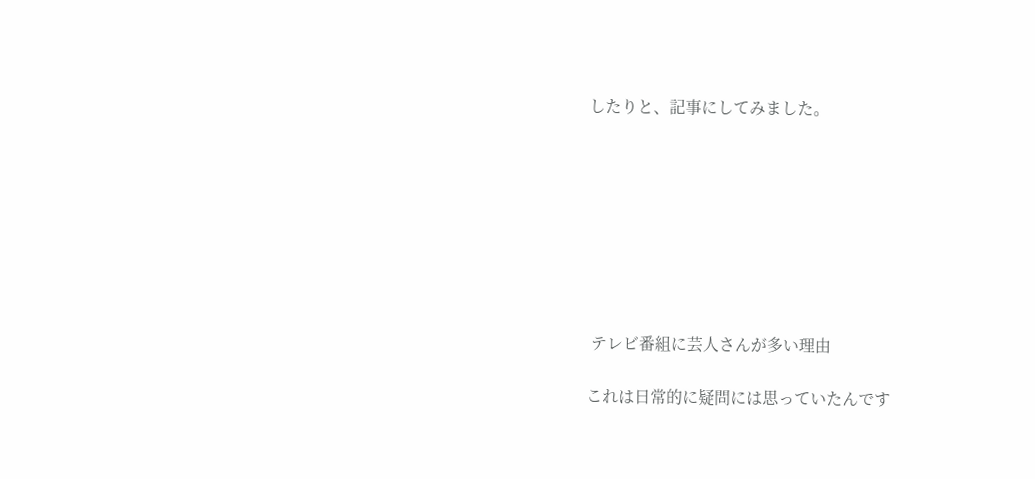したりと、記事にしてみました。








 テレビ番組に芸人さんが多い理由

これは日常的に疑問には思っていたんです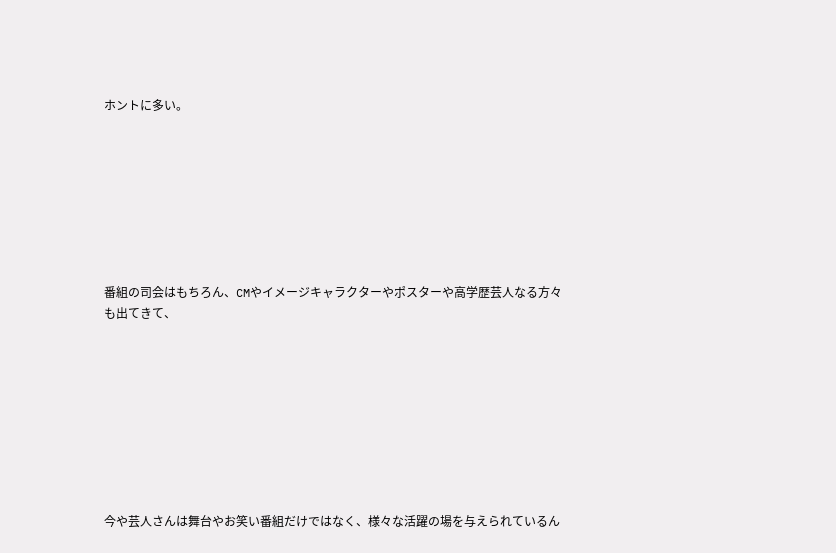ホントに多い。








番組の司会はもちろん、CMやイメージキャラクターやポスターや高学歴芸人なる方々も出てきて、









今や芸人さんは舞台やお笑い番組だけではなく、様々な活躍の場を与えられているん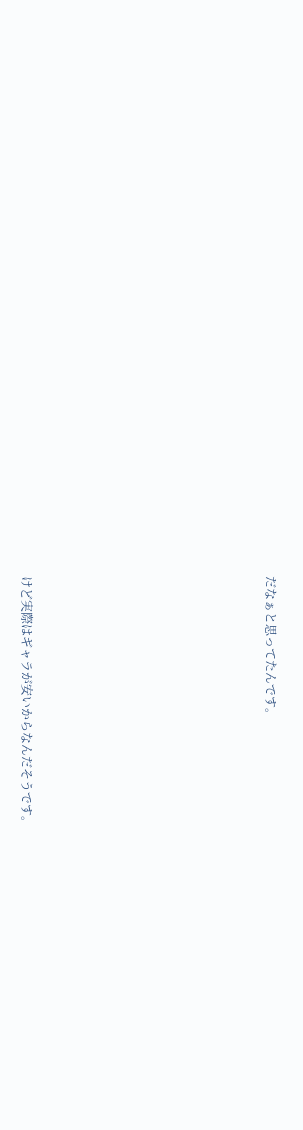だなぁと思ってたんです。









けど実際はギャラが安いからなんだそうです。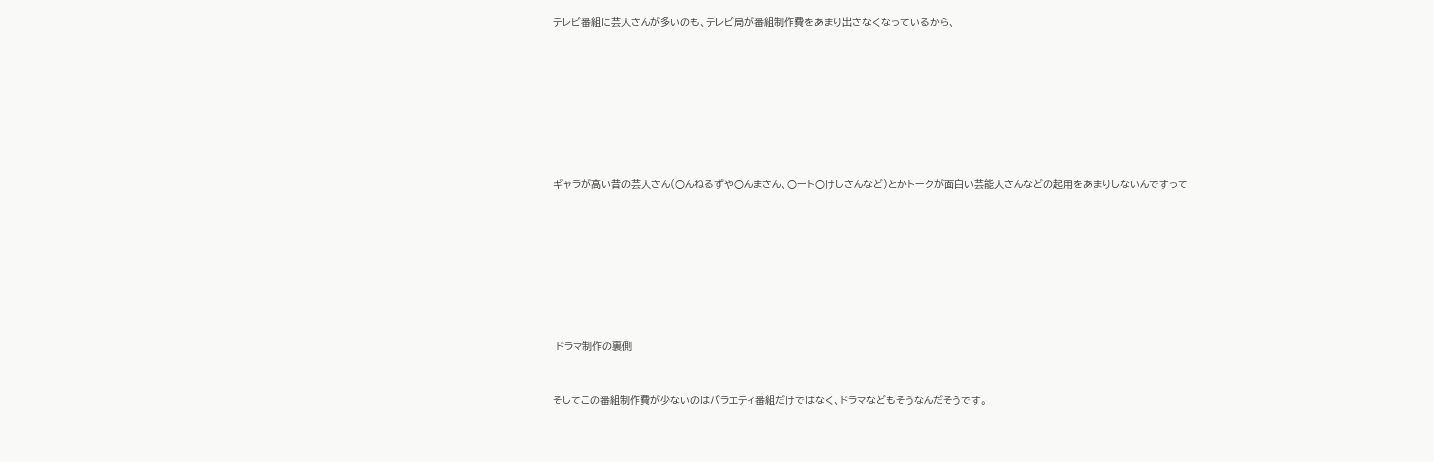テレビ番組に芸人さんが多いのも、テレビ局が番組制作費をあまり出さなくなっているから、








ギャラが高い昔の芸人さん(○んねるずや○んまさん、○ート○けしさんなど)とかトークが面白い芸能人さんなどの起用をあまりしないんですって








 ドラマ制作の裏側


そしてこの番組制作費が少ないのはバラエティ番組だけではなく、ドラマなどもそうなんだそうです。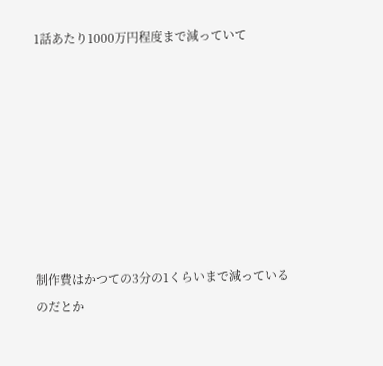1話あたり1000万円程度まで減っていて








制作費はかつての3分の1くらいまで減っているのだとか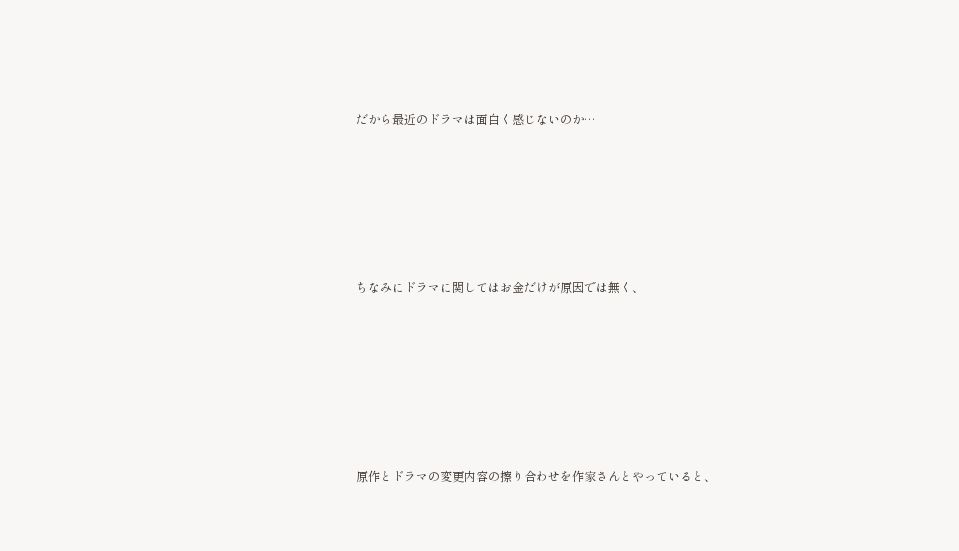だから最近のドラマは面白く感じないのか…







ちなみにドラマに関してはお金だけが原因では無く、








原作とドラマの変更内容の擦り合わせを作家さんとやっていると、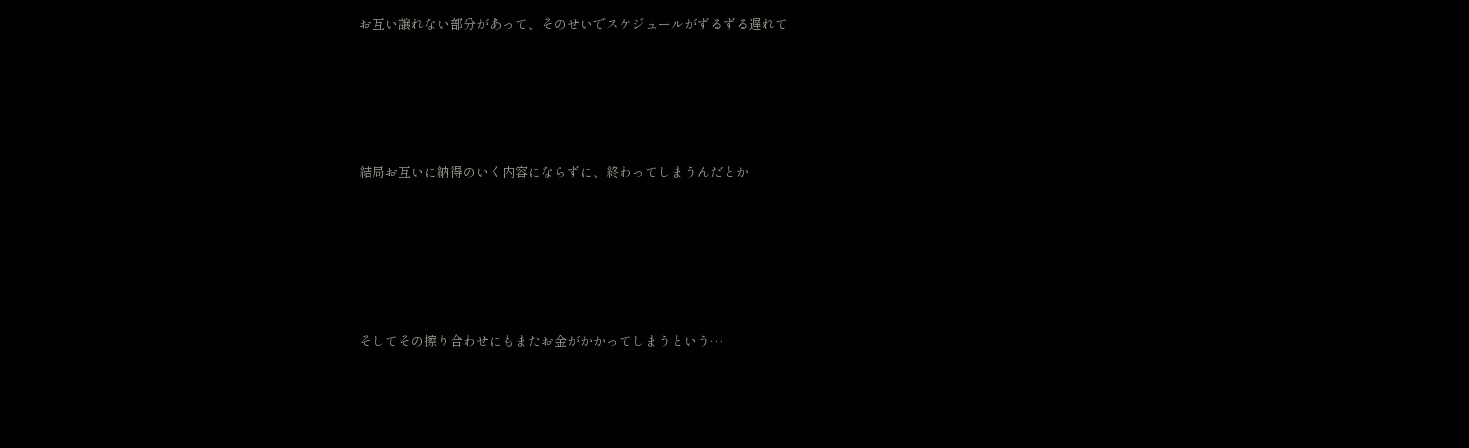お互い譲れない部分があって、そのせいでスケジュールがずるずる遅れて






結局お互いに納得のいく内容にならずに、終わってしまうんだとか







そしてその擦り合わせにもまたお金がかかってしまうという…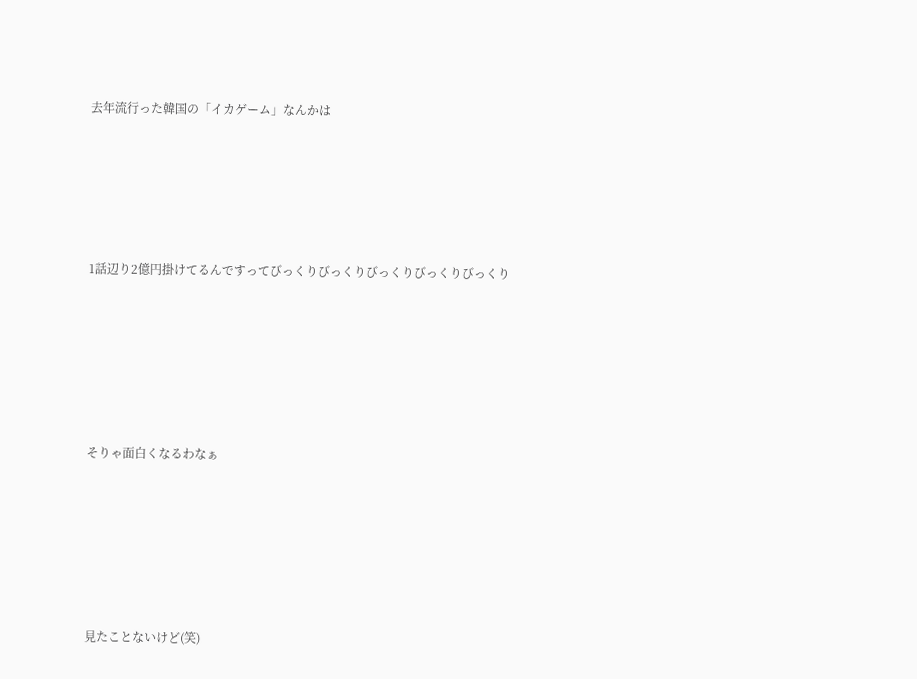去年流行った韓国の「イカゲーム」なんかは






1話辺り2億円掛けてるんですってびっくりびっくりびっくりびっくりびっくり







そりゃ面白くなるわなぁ







見たことないけど(笑)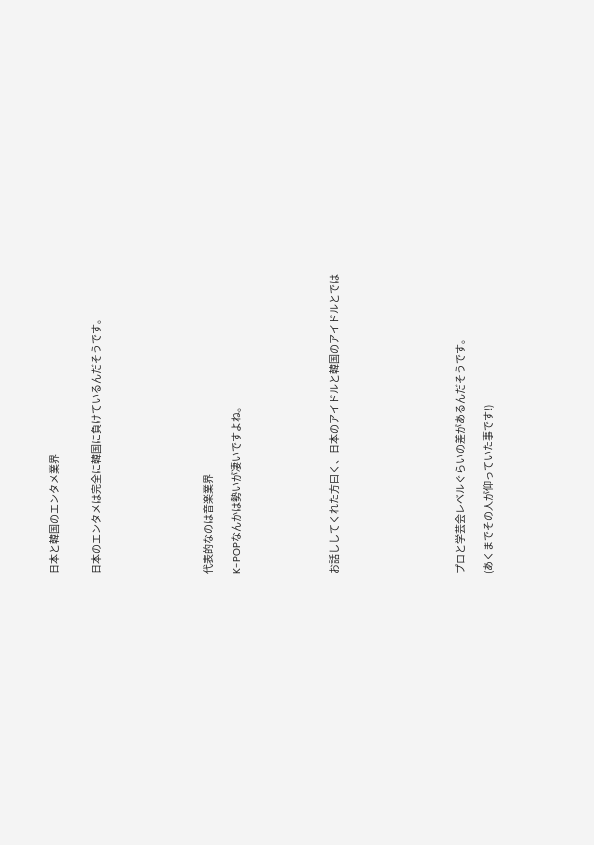日本と韓国のエンタメ業界


日本のエンタメは完全に韓国に負けているんだそうです。







代表的なのは音楽業界

K-POPなんかは勢いが凄いですよね。






お話ししてくれた方曰く、日本のアイドルと韓国のアイドルとでは








プロと学芸会レベルぐらいの差があるんだそうです。

(あくまでその人が仰っていた事です!)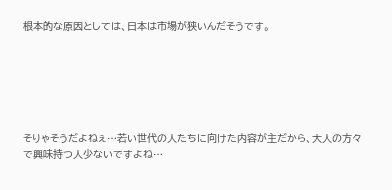根本的な原因としては、日本は市場が狭いんだそうです。






そりゃそうだよねぇ…若い世代の人たちに向けた内容が主だから、大人の方々で興味持つ人少ないですよね…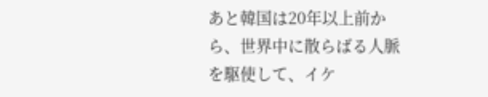あと韓国は20年以上前から、世界中に散らばる人脈を駆使して、イケ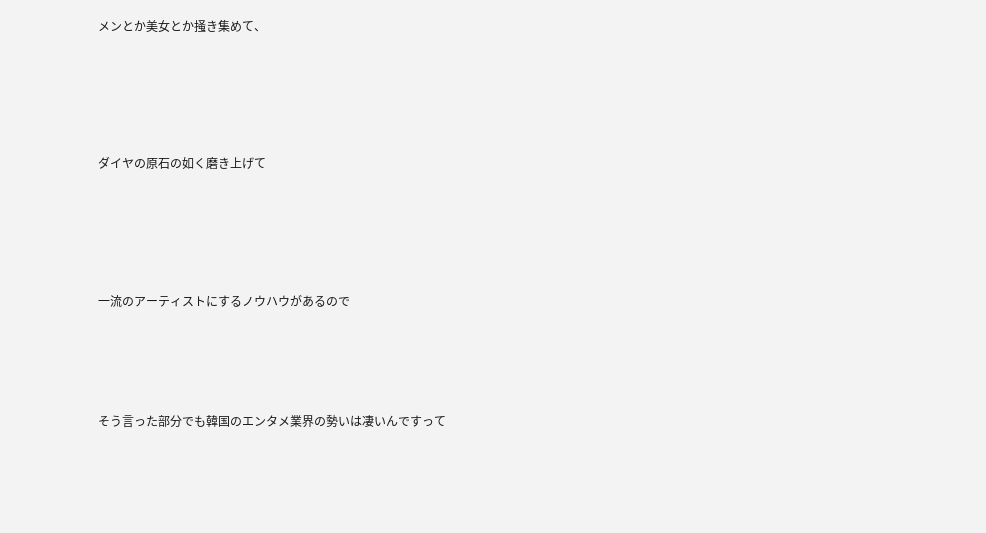メンとか美女とか掻き集めて、







ダイヤの原石の如く磨き上げて







一流のアーティストにするノウハウがあるので






そう言った部分でも韓国のエンタメ業界の勢いは凄いんですって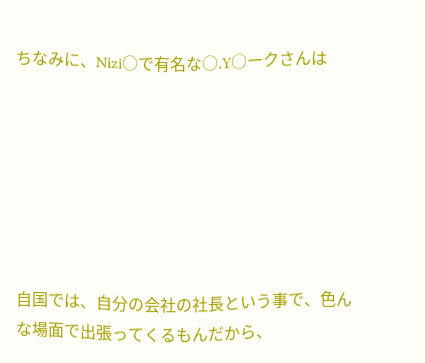ちなみに、Nizi○で有名な○.Y○ークさんは







自国では、自分の会社の社長という事で、色んな場面で出張ってくるもんだから、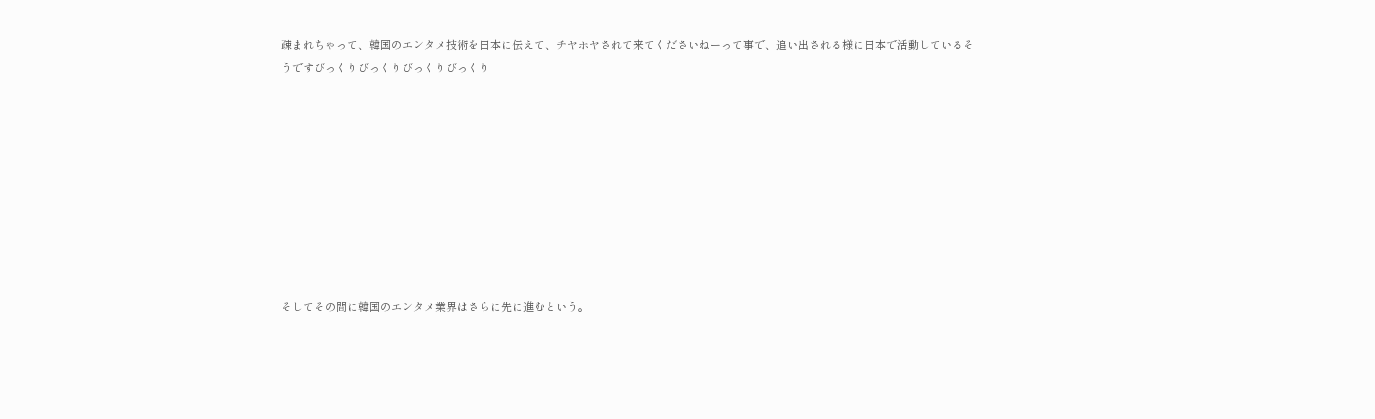疎まれちゃって、韓国のエンタメ技術を日本に伝えて、チヤホヤされて来てくださいねーって事で、追い出される様に日本で活動しているそうですびっくりびっくりびっくりびっくり









そしてその間に韓国のエンタメ業界はさらに先に進むという。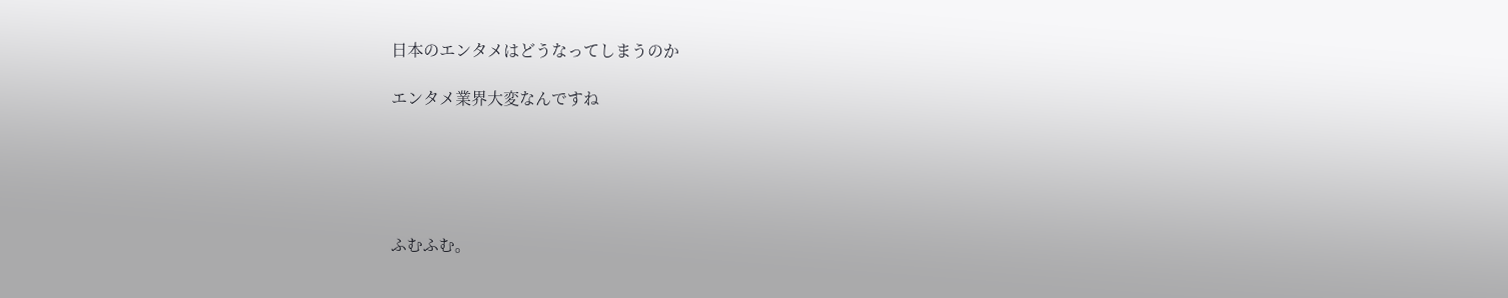日本のエンタメはどうなってしまうのか

エンタメ業界大変なんですね





ふむふむ。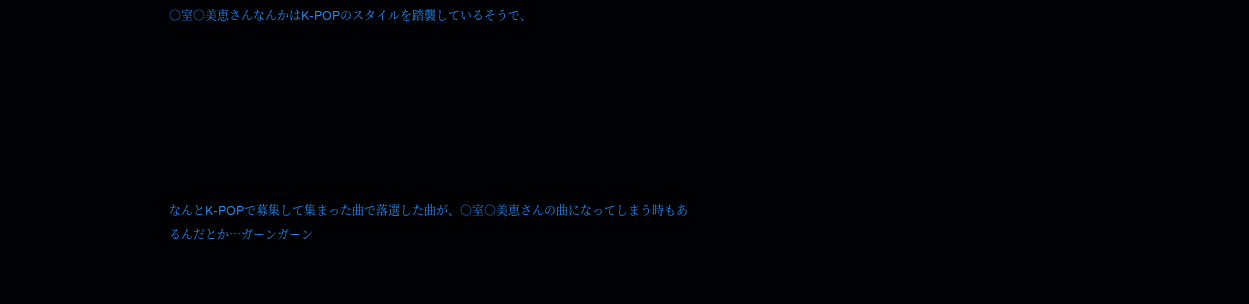○室○美恵さんなんかはK-POPのスタイルを踏襲しているそうで、







なんとK-POPで募集して集まった曲で落選した曲が、○室○美恵さんの曲になってしまう時もあるんだとか…ガーンガーン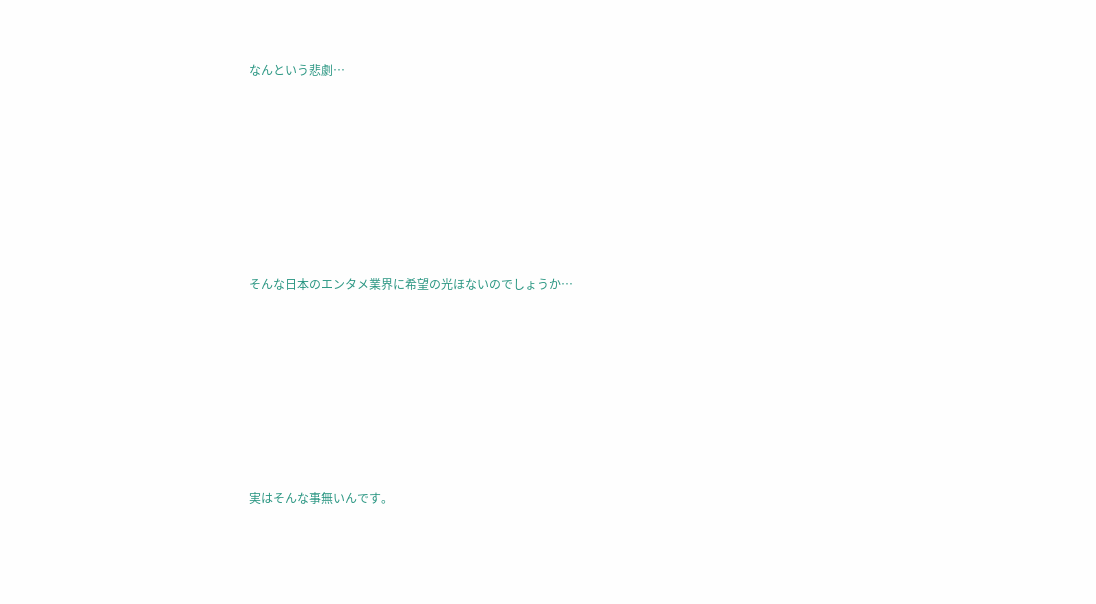なんという悲劇…







そんな日本のエンタメ業界に希望の光ほないのでしょうか…







実はそんな事無いんです。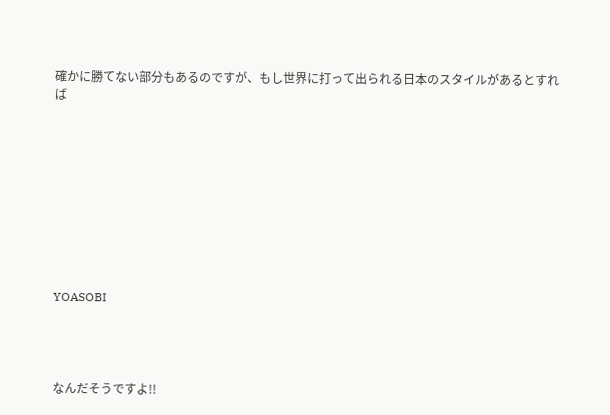確かに勝てない部分もあるのですが、もし世界に打って出られる日本のスタイルがあるとすれば










YOASOBI




なんだそうですよ!!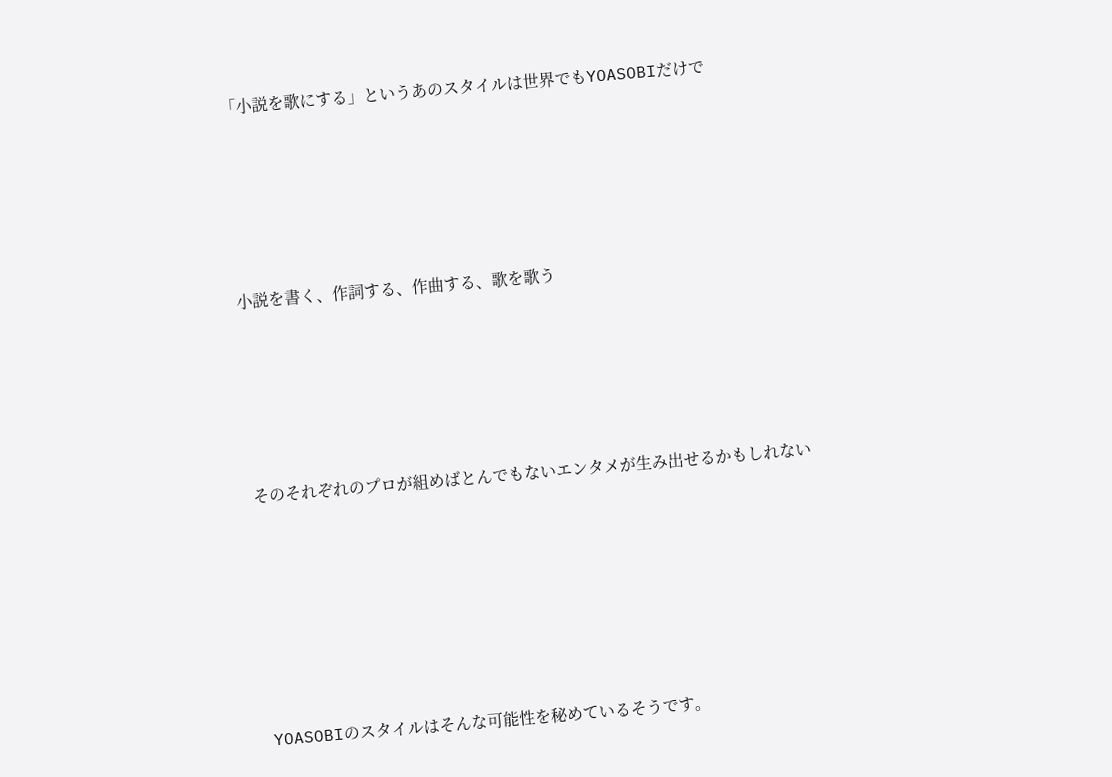「小説を歌にする」というあのスタイルは世界でもYOASOBIだけで







小説を書く、作詞する、作曲する、歌を歌う







そのそれぞれのプロが組めばとんでもないエンタメが生み出せるかもしれない









YOASOBIのスタイルはそんな可能性を秘めているそうです。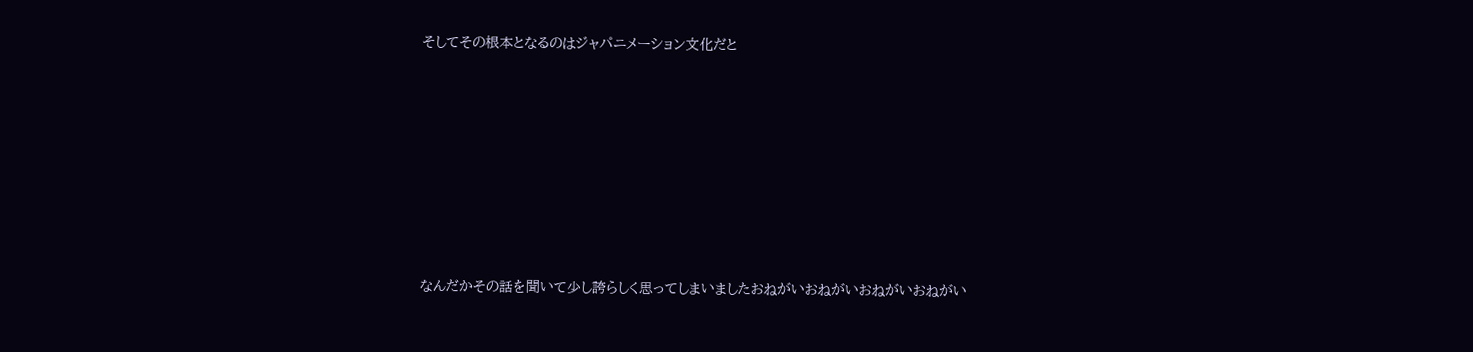そしてその根本となるのはジャパニメーション文化だと









なんだかその話を聞いて少し誇らしく思ってしまいましたおねがいおねがいおねがいおねがい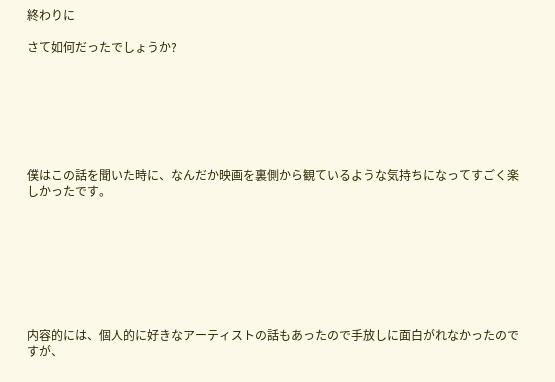終わりに

さて如何だったでしょうか?







僕はこの話を聞いた時に、なんだか映画を裏側から観ているような気持ちになってすごく楽しかったです。








内容的には、個人的に好きなアーティストの話もあったので手放しに面白がれなかったのですが、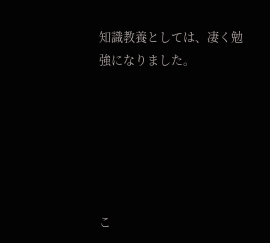知識教養としては、凄く勉強になりました。






こ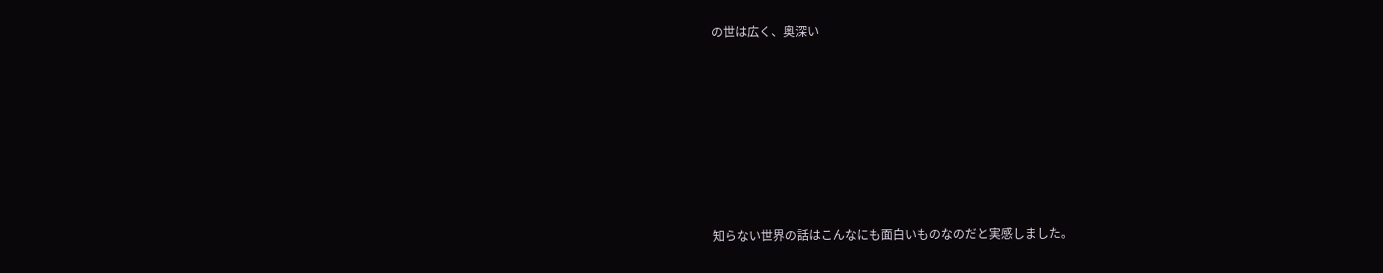の世は広く、奥深い







知らない世界の話はこんなにも面白いものなのだと実感しました。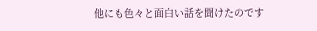他にも色々と面白い話を聞けたのです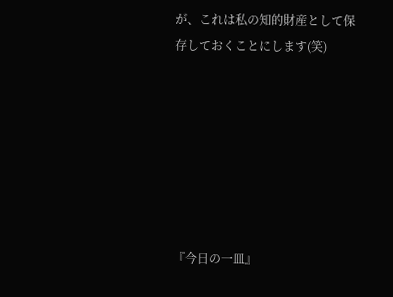が、これは私の知的財産として保存しておくことにします(笑)







『今日の一皿』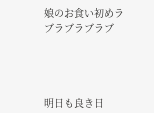娘のお食い初めラブラブラブラブ




明日も良き日